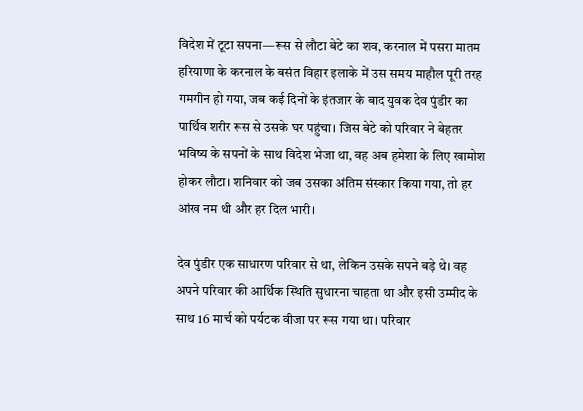विदेश में टूटा सपना—रूस से लौटा बेटे का शव, करनाल में पसरा मातम
हरियाणा के करनाल के बसंत विहार इलाके में उस समय माहौल पूरी तरह गमगीन हो गया, जब कई दिनों के इंतजार के बाद युवक देव पुंडीर का पार्थिव शरीर रूस से उसके घर पहुंचा। जिस बेटे को परिवार ने बेहतर भविष्य के सपनों के साथ विदेश भेजा था, वह अब हमेशा के लिए खामोश होकर लौटा। शनिवार को जब उसका अंतिम संस्कार किया गया, तो हर आंख नम थी और हर दिल भारी।

देव पुंडीर एक साधारण परिवार से था, लेकिन उसके सपने बड़े थे। वह अपने परिवार की आर्थिक स्थिति सुधारना चाहता था और इसी उम्मीद के साथ 16 मार्च को पर्यटक वीजा पर रूस गया था। परिवार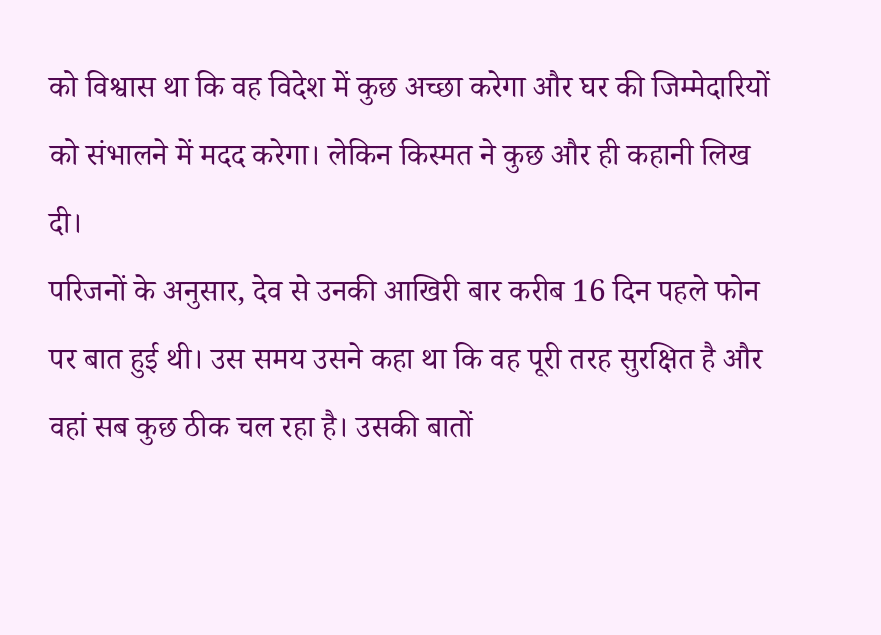को विश्वास था कि वह विदेश में कुछ अच्छा करेगा और घर की जिम्मेदारियों को संभालने में मदद करेगा। लेकिन किस्मत ने कुछ और ही कहानी लिख दी।
परिजनों के अनुसार, देव से उनकी आखिरी बार करीब 16 दिन पहले फोन पर बात हुई थी। उस समय उसने कहा था कि वह पूरी तरह सुरक्षित है और वहां सब कुछ ठीक चल रहा है। उसकी बातों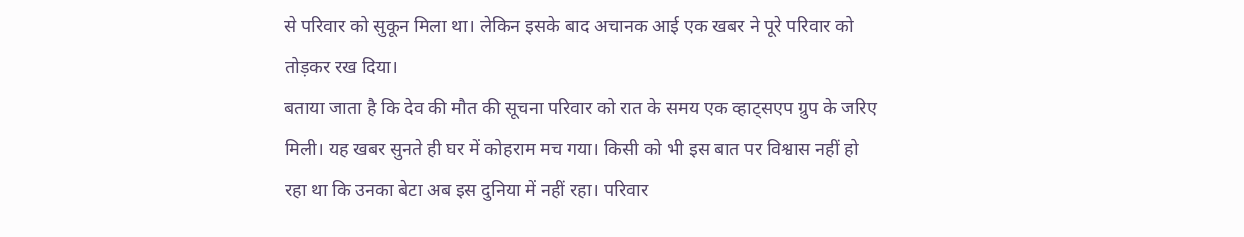से परिवार को सुकून मिला था। लेकिन इसके बाद अचानक आई एक खबर ने पूरे परिवार को तोड़कर रख दिया।
बताया जाता है कि देव की मौत की सूचना परिवार को रात के समय एक व्हाट्सएप ग्रुप के जरिए मिली। यह खबर सुनते ही घर में कोहराम मच गया। किसी को भी इस बात पर विश्वास नहीं हो रहा था कि उनका बेटा अब इस दुनिया में नहीं रहा। परिवार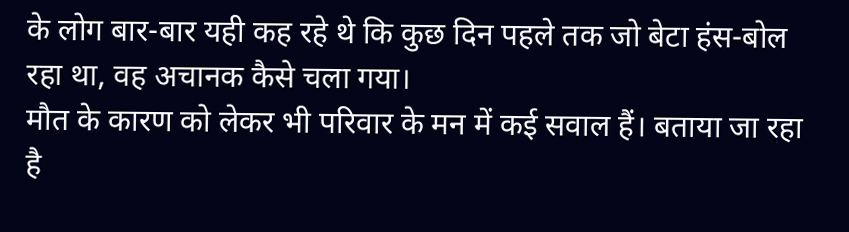के लोग बार-बार यही कह रहे थे कि कुछ दिन पहले तक जो बेटा हंस-बोल रहा था, वह अचानक कैसे चला गया।
मौत के कारण को लेकर भी परिवार के मन में कई सवाल हैं। बताया जा रहा है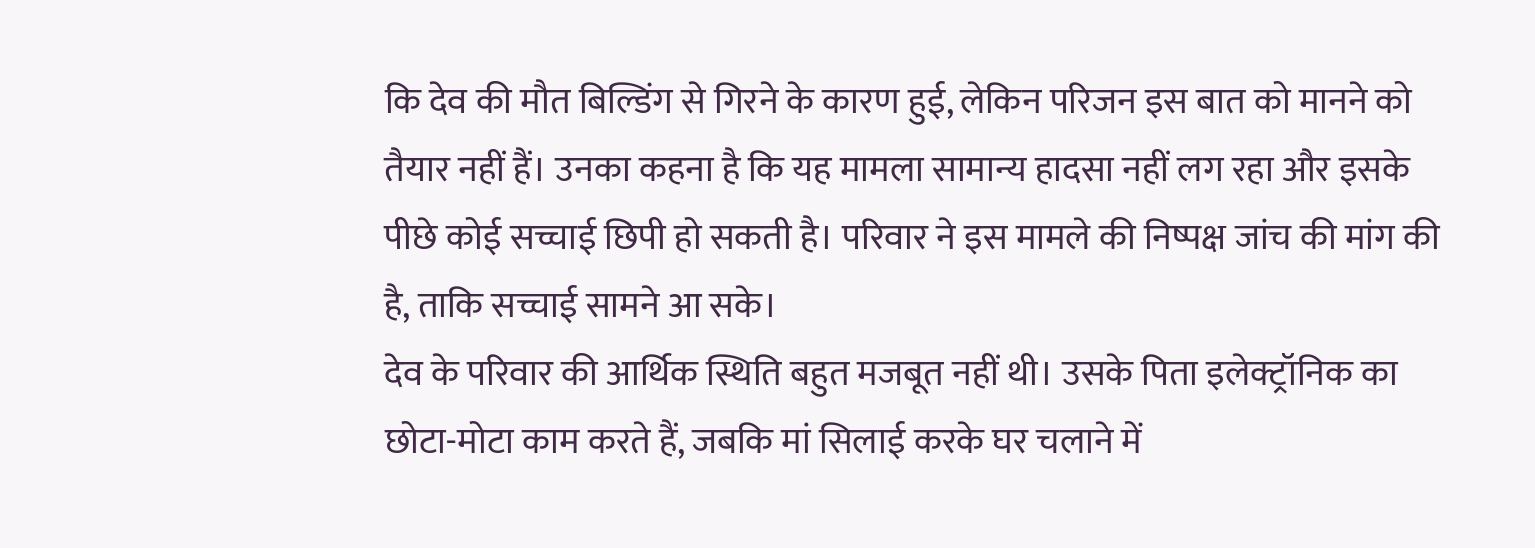कि देव की मौत बिल्डिंग से गिरने के कारण हुई, लेकिन परिजन इस बात को मानने को तैयार नहीं हैं। उनका कहना है कि यह मामला सामान्य हादसा नहीं लग रहा और इसके पीछे कोई सच्चाई छिपी हो सकती है। परिवार ने इस मामले की निष्पक्ष जांच की मांग की है, ताकि सच्चाई सामने आ सके।
देव के परिवार की आर्थिक स्थिति बहुत मजबूत नहीं थी। उसके पिता इलेक्ट्रॉनिक का छोटा-मोटा काम करते हैं, जबकि मां सिलाई करके घर चलाने में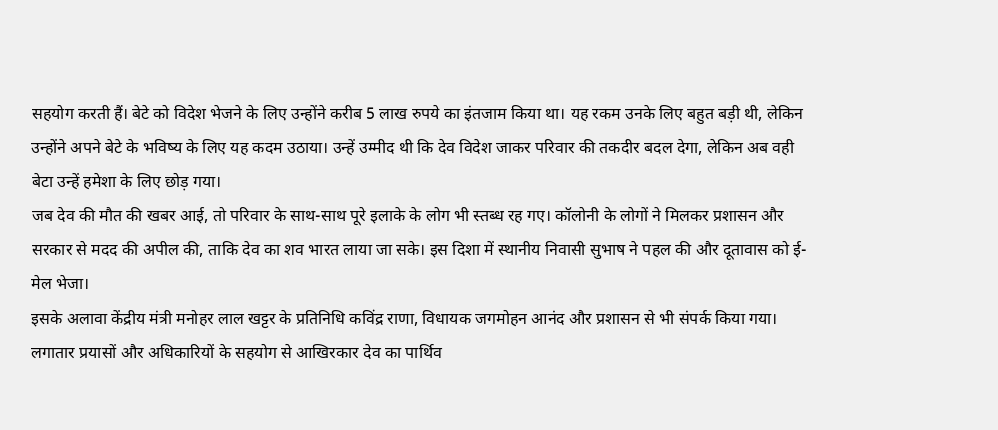सहयोग करती हैं। बेटे को विदेश भेजने के लिए उन्होंने करीब 5 लाख रुपये का इंतजाम किया था। यह रकम उनके लिए बहुत बड़ी थी, लेकिन उन्होंने अपने बेटे के भविष्य के लिए यह कदम उठाया। उन्हें उम्मीद थी कि देव विदेश जाकर परिवार की तकदीर बदल देगा, लेकिन अब वही बेटा उन्हें हमेशा के लिए छोड़ गया।
जब देव की मौत की खबर आई, तो परिवार के साथ-साथ पूरे इलाके के लोग भी स्तब्ध रह गए। कॉलोनी के लोगों ने मिलकर प्रशासन और सरकार से मदद की अपील की, ताकि देव का शव भारत लाया जा सके। इस दिशा में स्थानीय निवासी सुभाष ने पहल की और दूतावास को ई-मेल भेजा।
इसके अलावा केंद्रीय मंत्री मनोहर लाल खट्टर के प्रतिनिधि कविंद्र राणा, विधायक जगमोहन आनंद और प्रशासन से भी संपर्क किया गया। लगातार प्रयासों और अधिकारियों के सहयोग से आखिरकार देव का पार्थिव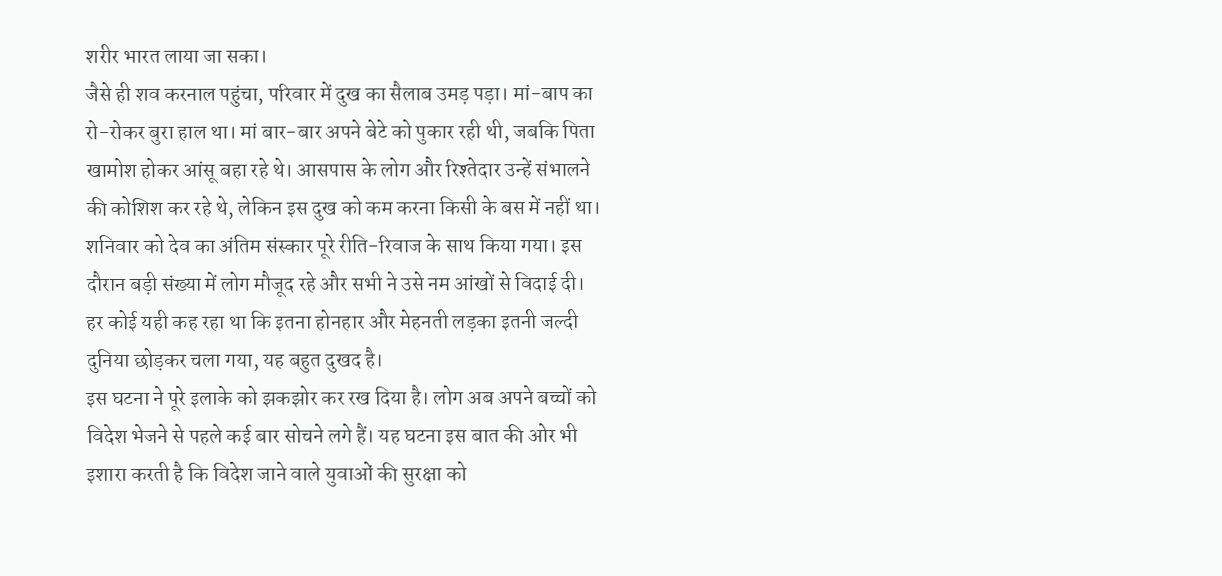शरीर भारत लाया जा सका।
जैसे ही शव करनाल पहुंचा, परिवार में दुख का सैलाब उमड़ पड़ा। मां-बाप का रो-रोकर बुरा हाल था। मां बार-बार अपने बेटे को पुकार रही थी, जबकि पिता खामोश होकर आंसू बहा रहे थे। आसपास के लोग और रिश्तेदार उन्हें संभालने की कोशिश कर रहे थे, लेकिन इस दुख को कम करना किसी के बस में नहीं था।
शनिवार को देव का अंतिम संस्कार पूरे रीति-रिवाज के साथ किया गया। इस दौरान बड़ी संख्या में लोग मौजूद रहे और सभी ने उसे नम आंखों से विदाई दी। हर कोई यही कह रहा था कि इतना होनहार और मेहनती लड़का इतनी जल्दी दुनिया छोड़कर चला गया, यह बहुत दुखद है।
इस घटना ने पूरे इलाके को झकझोर कर रख दिया है। लोग अब अपने बच्चों को विदेश भेजने से पहले कई बार सोचने लगे हैं। यह घटना इस बात की ओर भी इशारा करती है कि विदेश जाने वाले युवाओं की सुरक्षा को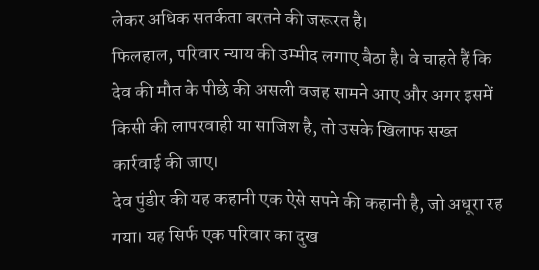लेकर अधिक सतर्कता बरतने की जरूरत है।
फिलहाल, परिवार न्याय की उम्मीद लगाए बैठा है। वे चाहते हैं कि देव की मौत के पीछे की असली वजह सामने आए और अगर इसमें किसी की लापरवाही या साजिश है, तो उसके खिलाफ सख्त कार्रवाई की जाए।
देव पुंडीर की यह कहानी एक ऐसे सपने की कहानी है, जो अधूरा रह गया। यह सिर्फ एक परिवार का दुख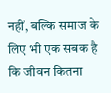नहीं, बल्कि समाज के लिए भी एक सबक है कि जीवन कितना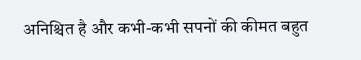अनिश्चित है और कभी-कभी सपनों की कीमत बहुत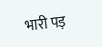भारी पड़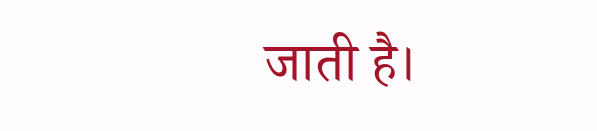जाती है।